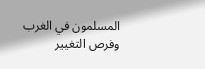المسلمون في الغرب وفرص التغيير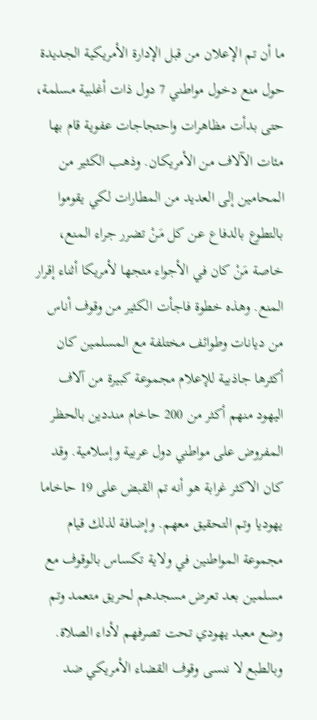ما أن تم الإعلان من قبل الإدارة الأمريكية الجديدة حول منع دخول مواطني 7 دول ذات أغلبية مسلمة، حتى بدأت مظاهرات واحتجاجات عفوية قام بها مئات الآلاف من الأمريكان. وذهب الكثير من المحامين إلى العديد من المطارات لكي يقوموا بالتطوع بالدفاع عن كل مَنْ تضرر جراء المنع، خاصة مَنْ كان في الأجواء متجها لأمريكا أثناء إقرار المنع. وهذه خطوة فاجأت الكثير من وقوف أناس من ديانات وطوائف مختلفة مع المسلمين كان أكثرها جاذبية للإعلام مجموعة كبيرة من آلاف اليهود منهم أكثر من 200 حاخام منددين بالحظر المفروض على مواطني دول عربية وإسلامية. وقد كان الاكثر غرابة هو أنه تم القبض على 19 حاخاما يهوديا وتم التحقيق معهم. وإضافة لذلك قيام مجموعة المواطنين في ولاية تكساس بالوقوف مع مسلمين بعد تعرض مسجدهم لحريق متعمد وتم وضع معبد يهودي تحت تصرفهم لأداء الصلاة. وبالطبع لا ننسى وقوف القضاء الأمريكي ضد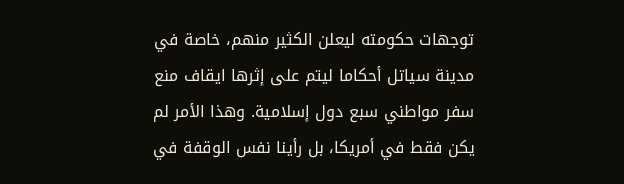توجهات حكومته ليعلن الكثير منهم، خاصة في مدينة سياتل أحكاما ليتم على إثرها ايقاف منع سفر مواطني سبع دول إسلامية. وهذا الأمر لم يكن فقط في أمريكا، بل رأينا نفس الوقفة في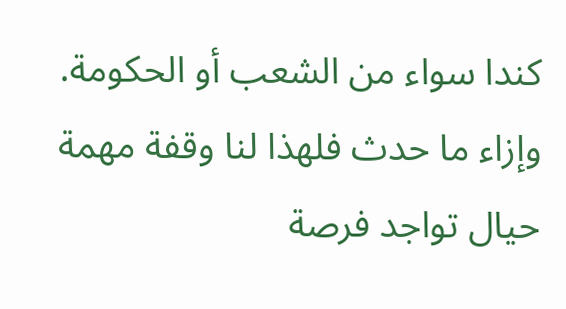كندا سواء من الشعب أو الحكومة. وإزاء ما حدث فلهذا لنا وقفة مهمة حيال تواجد فرصة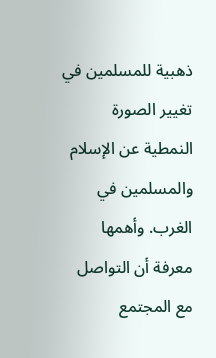ذهبية للمسلمين في تغيير الصورة النمطية عن الإسلام والمسلمين في الغرب. وأهمها معرفة أن التواصل مع المجتمع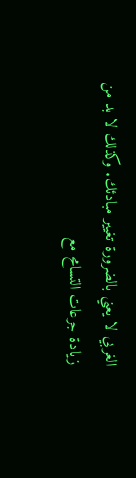الغربي لا يعني بالضرورة تغيير مبادئك. وكذلك لا بد من زيادة جرعات التسامح مع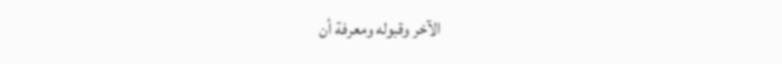الآخر وقبوله ومعرفة أن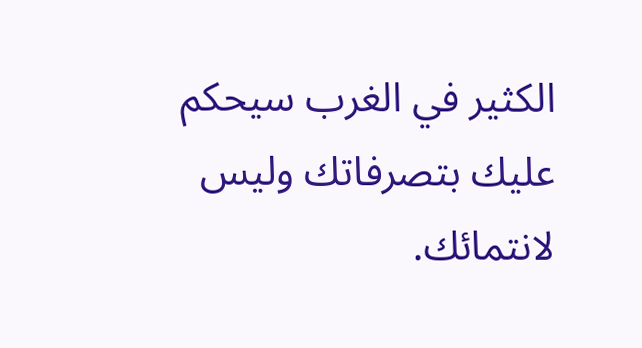الكثير في الغرب سيحكم عليك بتصرفاتك وليس لانتمائك.